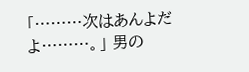「………次はあんよだよ………。」 男の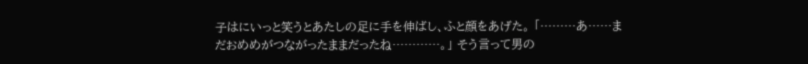子はにいっと笑うとあたしの足に手を伸ばし、ふと顔をあげた。 「………あ……まだおめめがつながったままだったね…………。」 そう言って男の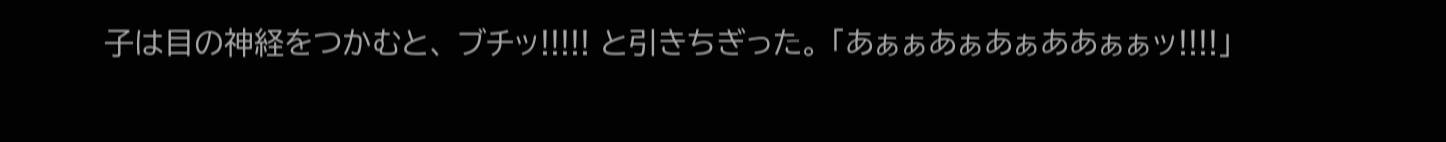子は目の神経をつかむと、 ブチッ!!!!! と引きちぎった。 「あぁぁあぁあぁああぁぁッ!!!!」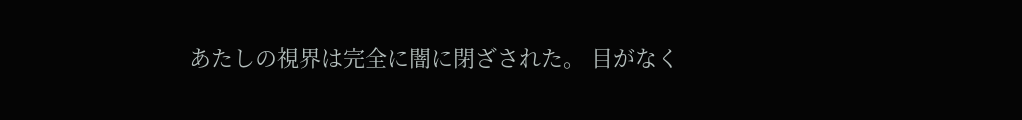あたしの視界は完全に闇に閉ざされた。 目がなく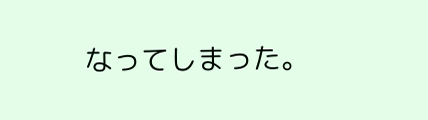なってしまった。